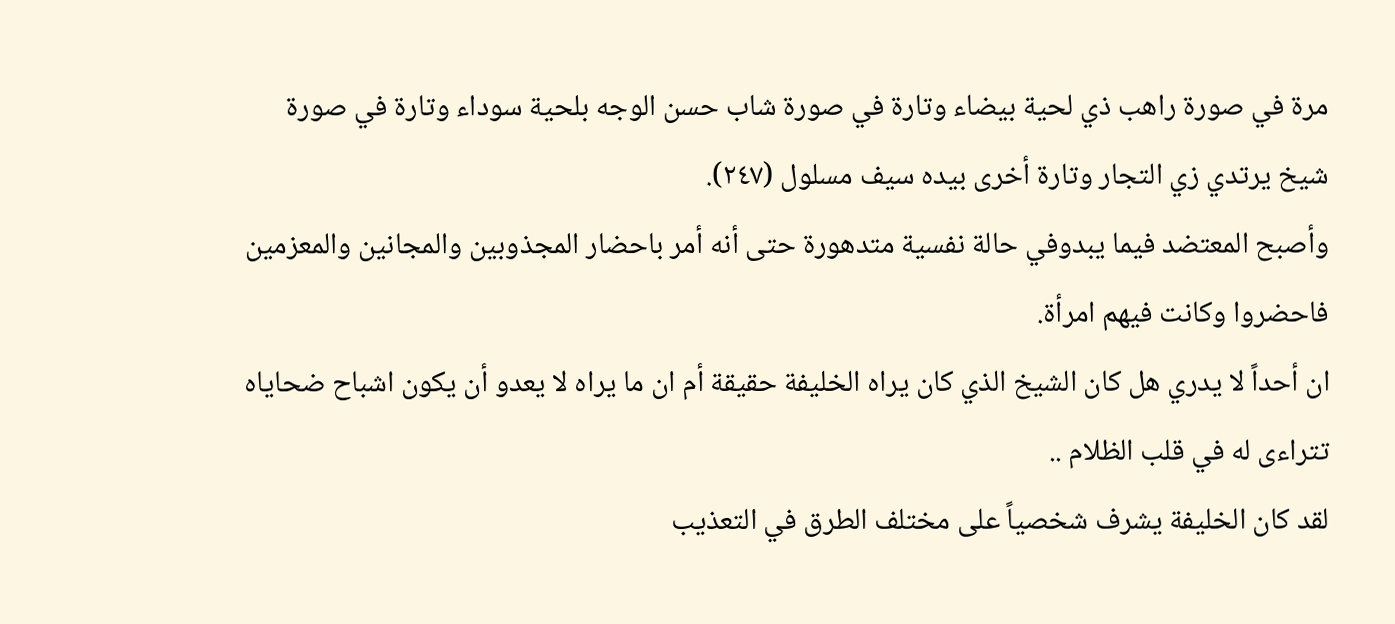مرة في صورة راهب ذي لحية بيضاء وتارة في صورة شاب حسن الوجه بلحية سوداء وتارة في صورة شيخ يرتدي زي التجار وتارة أخرى بيده سيف مسلول (٢٤٧).
وأصبح المعتضد فيما يبدوفي حالة نفسية متدهورة حتى أنه أمر باحضار المجذوبين والمجانين والمعزمين فاحضروا وكانت فيهم امرأة.
ان أحداً لا يدري هل كان الشيخ الذي كان يراه الخليفة حقيقة أم ان ما يراه لا يعدو أن يكون اشباح ضحاياه تتراءى له في قلب الظلام ..
لقد كان الخليفة يشرف شخصياً على مختلف الطرق في التعذيب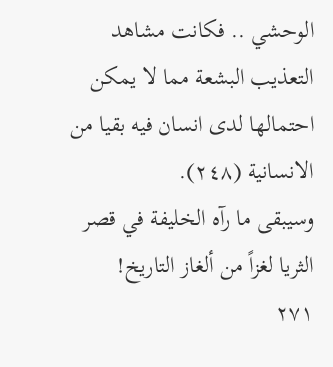الوحشي .. فكانت مشاهد التعذيب البشعة مما لا يمكن احتمالها لدى انسان فيه بقيا من الانسانية (٢٤٨).
وسيبقى ما رآه الخليفة في قصر الثريا لغزاً من ألغاز التاريخ!
٢٧١